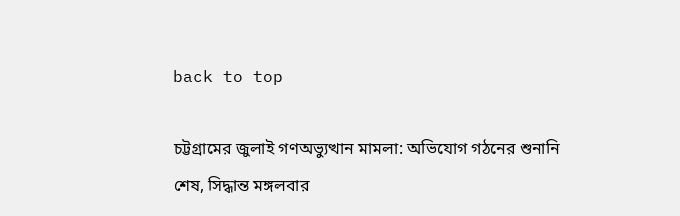back to top

চট্টগ্রামের জুলাই গণঅভ্যুত্থান মামলা: অভিযোগ গঠনের শুনানি শেষ, সিদ্ধান্ত মঙ্গলবার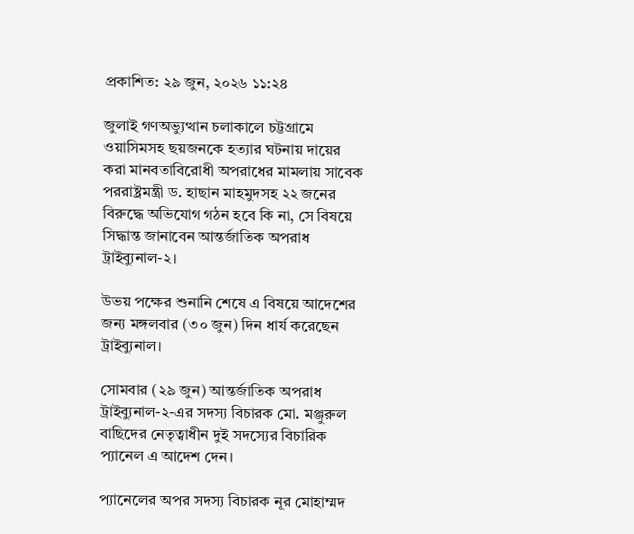প্রকাশিত: ২৯ জুন, ২০২৬ ১১:২৪

জুলাই গণঅভ্যুত্থান চলাকালে চট্টগ্রামে ওয়াসিমসহ ছয়জনকে হত্যার ঘটনায় দায়ের করা মানবতাবিরোধী অপরাধের মামলায় সাবেক পররাষ্ট্রমন্ত্রী ড. হাছান মাহমুদসহ ২২ জনের বিরুদ্ধে অভিযোগ গঠন হবে কি না, সে বিষয়ে সিদ্ধান্ত জানাবেন আন্তর্জাতিক অপরাধ ট্রাইব্যুনাল-২।

উভয় পক্ষের শুনানি শেষে এ বিষয়ে আদেশের জন্য মঙ্গলবার (৩০ জুন) দিন ধার্য করেছেন ট্রাইব্যুনাল।

সোমবার (২৯ জুন) আন্তর্জাতিক অপরাধ ট্রাইব্যুনাল-২-এর সদস্য বিচারক মো. মঞ্জুরুল বাছিদের নেতৃত্বাধীন দুই সদস্যের বিচারিক প্যানেল এ আদেশ দেন।

প্যানেলের অপর সদস্য বিচারক নূর মোহাম্মদ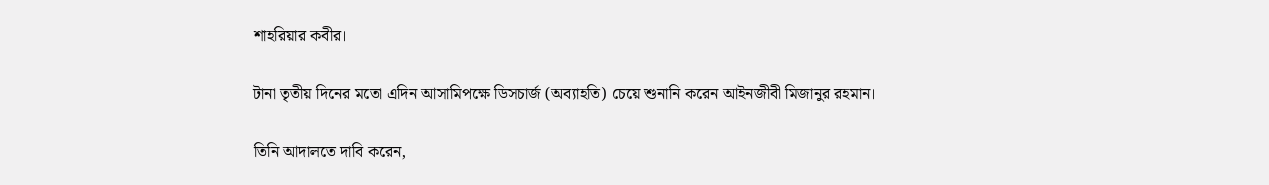শাহরিয়ার কবীর।

টানা তৃতীয় দিনের মতো এদিন আসামিপক্ষে ডিসচার্জ (অব্যাহতি) চেয়ে শুনানি করেন আইনজীবী মিজানুর রহমান।

তিনি আদালতে দাবি করেন,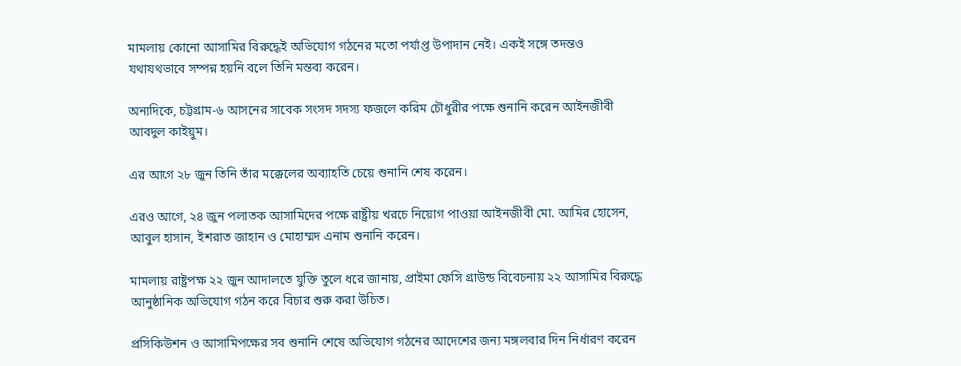মামলায় কোনো আসামির বিরুদ্ধেই অভিযোগ গঠনের মতো পর্যাপ্ত উপাদান নেই। একই সঙ্গে তদন্তও যথাযথভাবে সম্পন্ন হয়নি বলে তিনি মন্তব্য করেন।

অন্যদিকে, চট্টগ্রাম-৬ আসনের সাবেক সংসদ সদস্য ফজলে করিম চৌধুরীর পক্ষে শুনানি করেন আইনজীবী আবদুল কাইয়ুম।

এর আগে ২৮ জুন তিনি তাঁর মক্কেলের অব্যাহতি চেয়ে শুনানি শেষ করেন।

এরও আগে, ২৪ জুন পলাতক আসামিদের পক্ষে রাষ্ট্রীয় খরচে নিয়োগ পাওয়া আইনজীবী মো. আমির হোসেন, আবুল হাসান, ইশরাত জাহান ও মোহাম্মদ এনাম শুনানি করেন।

মামলায় রাষ্ট্রপক্ষ ২২ জুন আদালতে যুক্তি তুলে ধরে জানায়, প্রাইমা ফেসি গ্রাউন্ড বিবেচনায় ২২ আসামির বিরুদ্ধে আনুষ্ঠানিক অভিযোগ গঠন করে বিচার শুরু করা উচিত।

প্রসিকিউশন ও আসামিপক্ষের সব শুনানি শেষে অভিযোগ গঠনের আদেশের জন্য মঙ্গলবার দিন নির্ধারণ করেন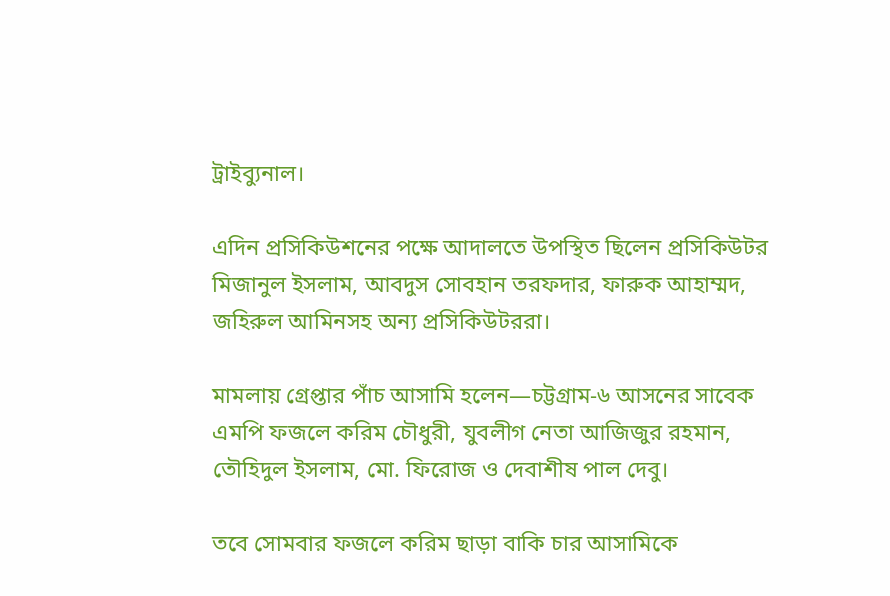ট্রাইব্যুনাল।

এদিন প্রসিকিউশনের পক্ষে আদালতে উপস্থিত ছিলেন প্রসিকিউটর মিজানুল ইসলাম, আবদুস সোবহান তরফদার, ফারুক আহাম্মদ, জহিরুল আমিনসহ অন্য প্রসিকিউটররা।

মামলায় গ্রেপ্তার পাঁচ আসামি হলেন—চট্টগ্রাম-৬ আসনের সাবেক এমপি ফজলে করিম চৌধুরী, যুবলীগ নেতা আজিজুর রহমান, তৌহিদুল ইসলাম, মো. ফিরোজ ও দেবাশীষ পাল দেবু।

তবে সোমবার ফজলে করিম ছাড়া বাকি চার আসামিকে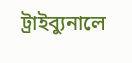ট্রাইব্যুনালে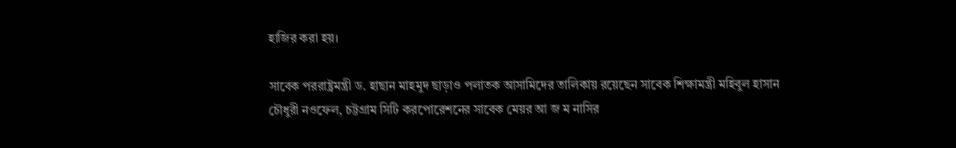হাজির করা হয়।

সাবেক পররাষ্ট্রমন্ত্রী ড. হাছান মাহমুদ ছাড়াও পলাতক আসামিদের তালিকায় রয়েছেন সাবেক শিক্ষামন্ত্রী মহিবুল হাসান চৌধুরী নওফেল, চট্টগ্রাম সিটি করপোরেশনের সাবেক মেয়র আ জ ম নাসির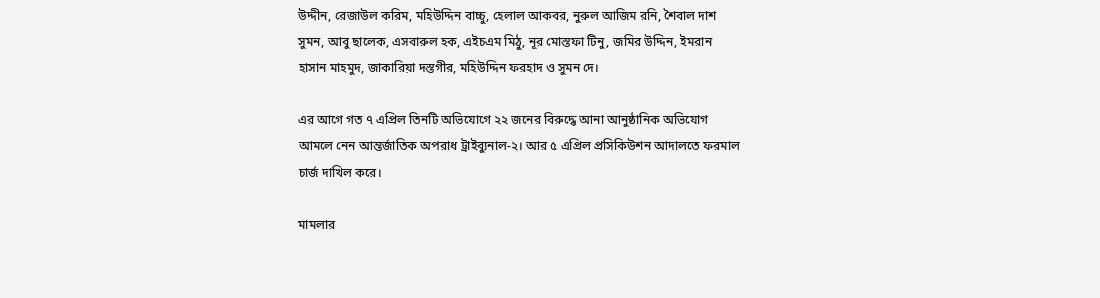উদ্দীন, রেজাউল করিম, মহিউদ্দিন বাচ্চু, হেলাল আকবর, নুরুল আজিম রনি, শৈবাল দাশ সুমন, আবু ছালেক, এসবারুল হক, এইচএম মিঠু, নূর মোস্তফা টিনু, জমির উদ্দিন, ইমরান হাসান মাহমুদ, জাকারিয়া দস্তগীর, মহিউদ্দিন ফরহাদ ও সুমন দে।

এর আগে গত ৭ এপ্রিল তিনটি অভিযোগে ২২ জনের বিরুদ্ধে আনা আনুষ্ঠানিক অভিযোগ আমলে নেন আন্তর্জাতিক অপরাধ ট্রাইব্যুনাল-২। আর ৫ এপ্রিল প্রসিকিউশন আদালতে ফরমাল চার্জ দাখিল করে।

মামলার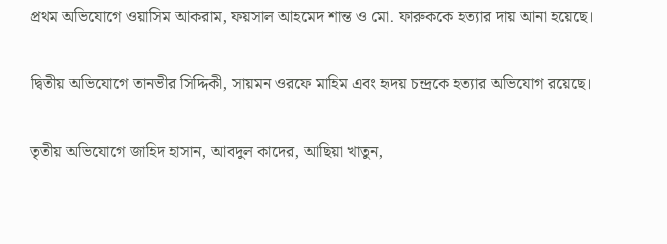প্রথম অভিযোগে ওয়াসিম আকরাম, ফয়সাল আহমেদ শান্ত ও মো. ফারুককে হত্যার দায় আনা হয়েছে।

দ্বিতীয় অভিযোগে তানভীর সিদ্দিকী, সায়মন ওরফে মাহিম এবং হৃদয় চন্দ্রকে হত্যার অভিযোগ রয়েছে।

তৃতীয় অভিযোগে জাহিদ হাসান, আবদুল কাদের, আছিয়া খাতুন,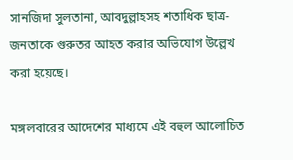সানজিদা সুলতানা, আবদুল্লাহসহ শতাধিক ছাত্র-জনতাকে গুরুতর আহত করার অভিযোগ উল্লেখ করা হয়েছে।

মঙ্গলবারের আদেশের মাধ্যমে এই বহুল আলোচিত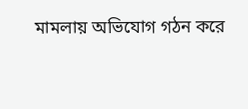মামলায় অভিযোগ গঠন করে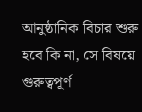আনুষ্ঠানিক বিচার শুরু হবে কি না, সে বিষয়ে গুরুত্বপূর্ণ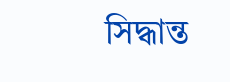সিদ্ধান্ত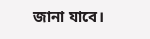জানা যাবে।